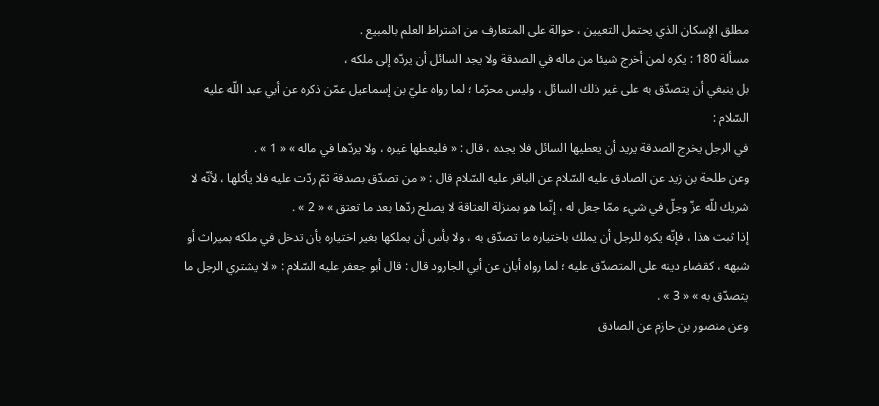مطلق الإسكان الذي يحتمل التعيين ، حوالة على المتعارف من اشتراط العلم بالمبيع .
مسألة 180 : يكره لمن أخرج شيئا من ماله في الصدقة ولا يجد السائل أن يردّه إلى ملكه ،
بل ينبغي أن يتصدّق به على غير ذلك السائل ، وليس محرّما ؛ لما رواه عليّ بن إسماعيل عمّن ذكره عن أبي عبد اللّه عليه السّلام :
في الرجل يخرج الصدقة يريد أن يعطيها السائل فلا يجده ، قال : « فليعطها غيره ، ولا يردّها في ماله » « 1 » .
وعن طلحة بن زيد عن الصادق عليه السّلام عن الباقر عليه السّلام قال : « من تصدّق بصدقة ثمّ ردّت عليه فلا يأكلها ، لأنّه لا شريك للّه عزّ وجلّ في شيء ممّا جعل له ، إنّما هو بمنزلة العتاقة لا يصلح ردّها بعد ما تعتق » « 2 » .
إذا ثبت هذا ، فإنّه يكره للرجل أن يملك باختياره ما تصدّق به ، ولا بأس أن يملكها بغير اختياره بأن تدخل في ملكه بميراث أو شبهه ، كقضاء دينه على المتصدّق عليه ؛ لما رواه أبان عن أبي الجارود قال : قال أبو جعفر عليه السّلام : « لا يشتري الرجل ما يتصدّق به » « 3 » .
وعن منصور بن حازم عن الصادق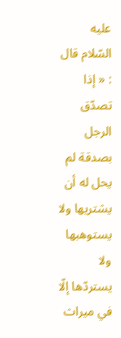عليه السّلام قال : « إذا تصدّق الرجل بصدقة لم يحل له أن يشتريها ولا يستوهبها ولا يستردّها إلّا في ميراث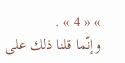» « 4 » .
وإنّما قلنا ذلك على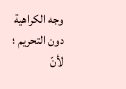وجه الكراهية دون التحريم ؛ لأنّ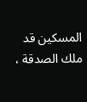المسكين قد ملك الصدقة ،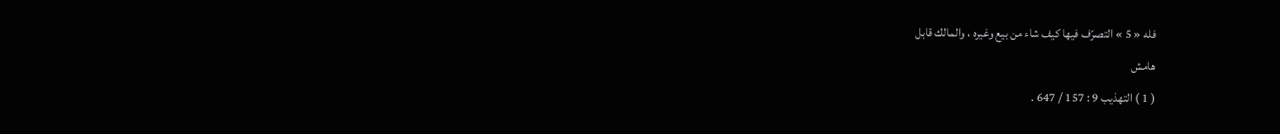فله « 5 » التصرّف فيها كيف شاء من بيع وغيره ، والمالك قابل
هامش
( 1 ) التهذيب 9 : 157 / 647 .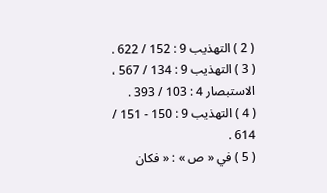( 2 ) التهذيب 9 : 152 / 622 .
( 3 ) التهذيب 9 : 134 / 567 ، الاستبصار 4 : 103 / 393 .
( 4 ) التهذيب 9 : 150 - 151 / 614 .
( 5 ) في « ص » : « فكان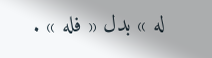له » بدل « فله » .